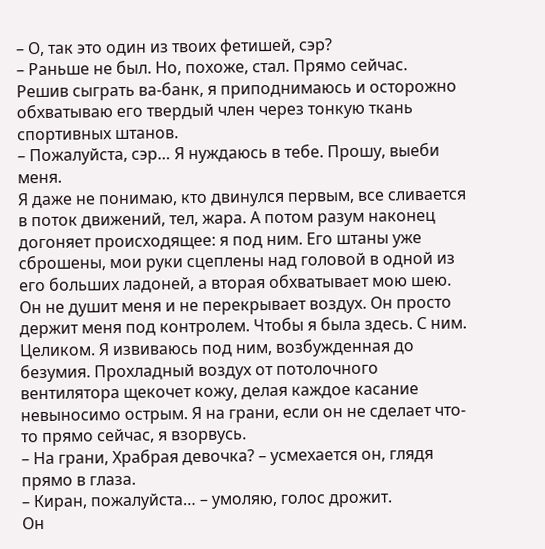– О, так это один из твоих фетишей, сэр?
– Раньше не был. Но, похоже, стал. Прямо сейчас.
Решив сыграть ва-банк, я приподнимаюсь и осторожно обхватываю его твердый член через тонкую ткань спортивных штанов.
– Пожалуйста, сэр… Я нуждаюсь в тебе. Прошу, выеби меня.
Я даже не понимаю, кто двинулся первым, все сливается в поток движений, тел, жара. А потом разум наконец догоняет происходящее: я под ним. Его штаны уже сброшены, мои руки сцеплены над головой в одной из его больших ладоней, а вторая обхватывает мою шею. Он не душит меня и не перекрывает воздух. Он просто держит меня под контролем. Чтобы я была здесь. С ним. Целиком. Я извиваюсь под ним, возбужденная до безумия. Прохладный воздух от потолочного вентилятора щекочет кожу, делая каждое касание невыносимо острым. Я на грани, если он не сделает что-то прямо сейчас, я взорвусь.
– На грани, Храбрая девочка? – усмехается он, глядя прямо в глаза.
– Киран, пожалуйста… – умоляю, голос дрожит.
Он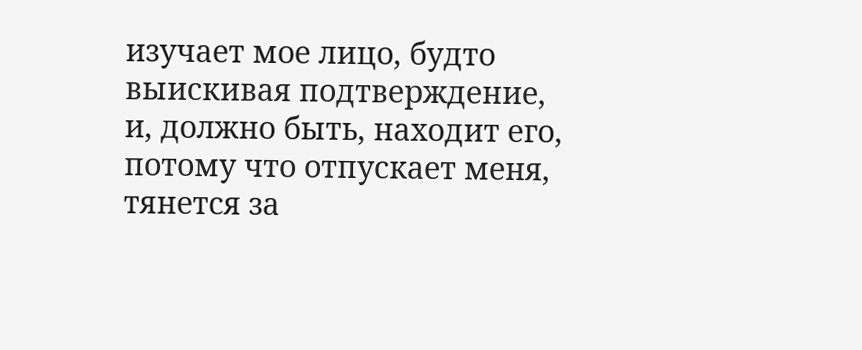изучает мое лицо, будто выискивая подтверждение, и, должно быть, находит его, потому что отпускает меня, тянется за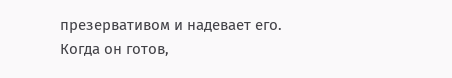презервативом и надевает его. Когда он готов,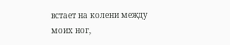встает на колени между моих ног,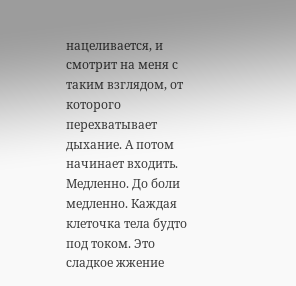нацеливается, и смотрит на меня с таким взглядом, от которого перехватывает дыхание. А потом начинает входить. Медленно. До боли медленно. Каждая клеточка тела будто под током. Это сладкое жжение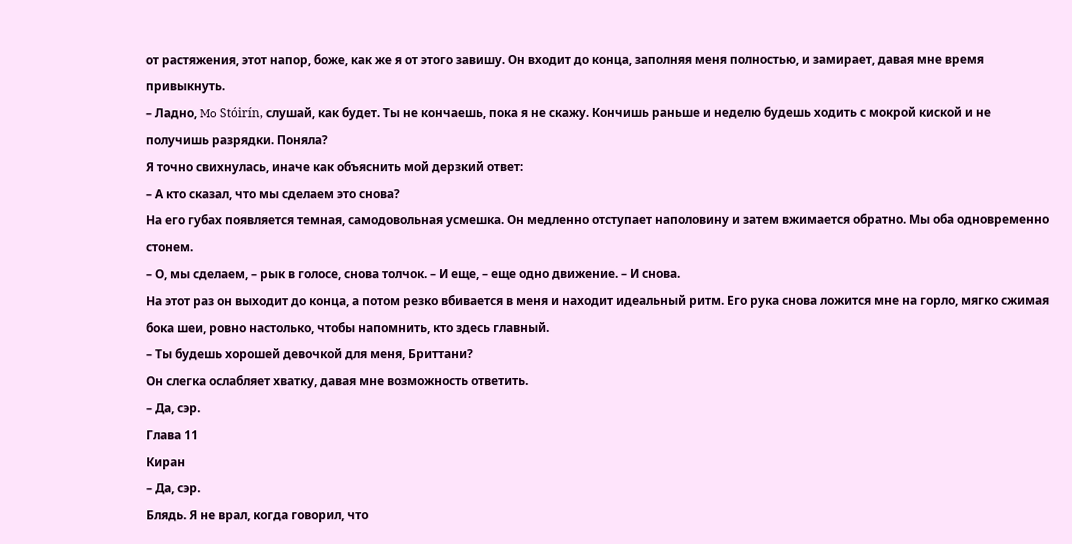от растяжения, этот напор, боже, как же я от этого завишу. Он входит до конца, заполняя меня полностью, и замирает, давая мне время привыкнуть.
– Ладно, Mo Stóirín, слушай, как будет. Ты не кончаешь, пока я не скажу. Кончишь раньше и неделю будешь ходить с мокрой киской и не получишь разрядки. Поняла?
Я точно свихнулась, иначе как объяснить мой дерзкий ответ:
– А кто сказал, что мы сделаем это снова?
На его губах появляется темная, самодовольная усмешка. Он медленно отступает наполовину и затем вжимается обратно. Мы оба одновременно стонем.
– О, мы сделаем, – рык в голосе, снова толчок. – И еще, – еще одно движение. – И снова.
На этот раз он выходит до конца, а потом резко вбивается в меня и находит идеальный ритм. Его рука снова ложится мне на горло, мягко сжимая бока шеи, ровно настолько, чтобы напомнить, кто здесь главный.
– Ты будешь хорошей девочкой для меня, Бриттани?
Он слегка ослабляет хватку, давая мне возможность ответить.
– Да, сэр.
Глава 11
Киран
– Да, сэр.
Блядь. Я не врал, когда говорил, что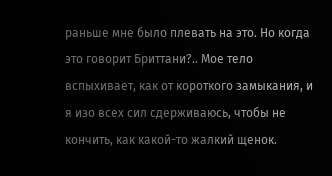раньше мне было плевать на это. Но когда это говорит Бриттани?.. Мое тело вспыхивает, как от короткого замыкания, и я изо всех сил сдерживаюсь, чтобы не кончить, как какой-то жалкий щенок.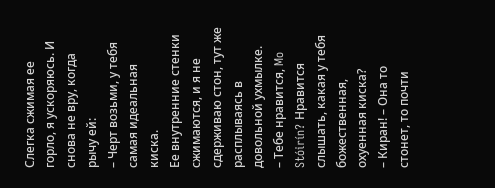Слегка сжимая ее горло, я ускоряюсь. И снова не вру, когда рычу ей:
– Черт возьми, у тебя самая идеальная киска.
Ее внутренние стенки сжимаются, и я не сдерживаю стон, тут же расплываясь в довольной ухмылке.
– Тебе нравится, Mo Stóirín? Нравится слышать, какая у тебя божественная, охуенная киска?
– Киран! – Она то стонет, то почти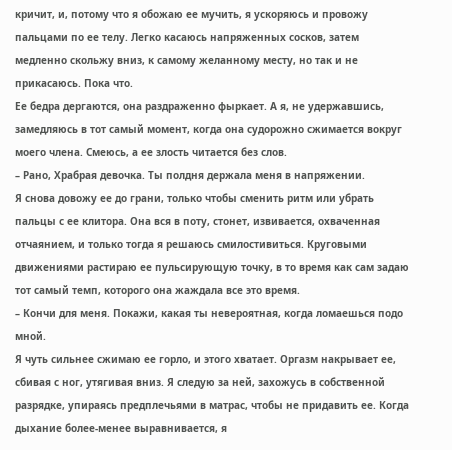кричит, и, потому что я обожаю ее мучить, я ускоряюсь и провожу пальцами по ее телу. Легко касаюсь напряженных сосков, затем медленно скольжу вниз, к самому желанному месту, но так и не прикасаюсь. Пока что.
Ее бедра дергаются, она раздраженно фыркает. А я, не удержавшись, замедляюсь в тот самый момент, когда она судорожно сжимается вокруг моего члена. Смеюсь, а ее злость читается без слов.
– Рано, Храбрая девочка. Ты полдня держала меня в напряжении.
Я снова довожу ее до грани, только чтобы сменить ритм или убрать пальцы с ее клитора. Она вся в поту, стонет, извивается, охваченная отчаянием, и только тогда я решаюсь смилостивиться. Круговыми движениями растираю ее пульсирующую точку, в то время как сам задаю тот самый темп, которого она жаждала все это время.
– Кончи для меня. Покажи, какая ты невероятная, когда ломаешься подо мной.
Я чуть сильнее сжимаю ее горло, и этого хватает. Оргазм накрывает ее, сбивая с ног, утягивая вниз. Я следую за ней, захожусь в собственной разрядке, упираясь предплечьями в матрас, чтобы не придавить ее. Когда дыхание более-менее выравнивается, я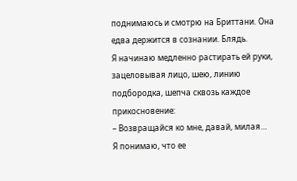поднимаюсь и смотрю на Бриттани. Она едва держится в сознании. Блядь.
Я начинаю медленно растирать ей руки, зацеловывая лицо, шею, линию подбородка, шепча сквозь каждое прикосновение:
– Возвращайся ко мне, давай, милая…
Я понимаю, что ее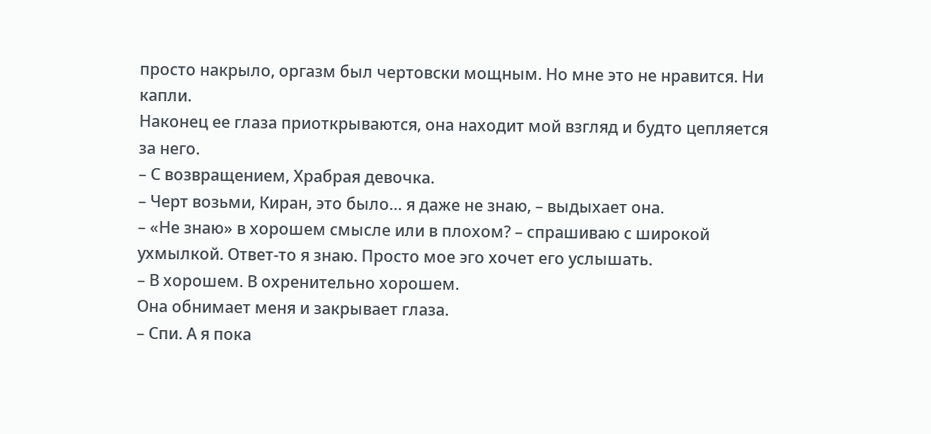просто накрыло, оргазм был чертовски мощным. Но мне это не нравится. Ни капли.
Наконец ее глаза приоткрываются, она находит мой взгляд и будто цепляется за него.
– С возвращением, Храбрая девочка.
– Черт возьми, Киран, это было… я даже не знаю, – выдыхает она.
– «Не знаю» в хорошем смысле или в плохом? – спрашиваю с широкой ухмылкой. Ответ-то я знаю. Просто мое эго хочет его услышать.
– В хорошем. В охренительно хорошем.
Она обнимает меня и закрывает глаза.
– Спи. А я пока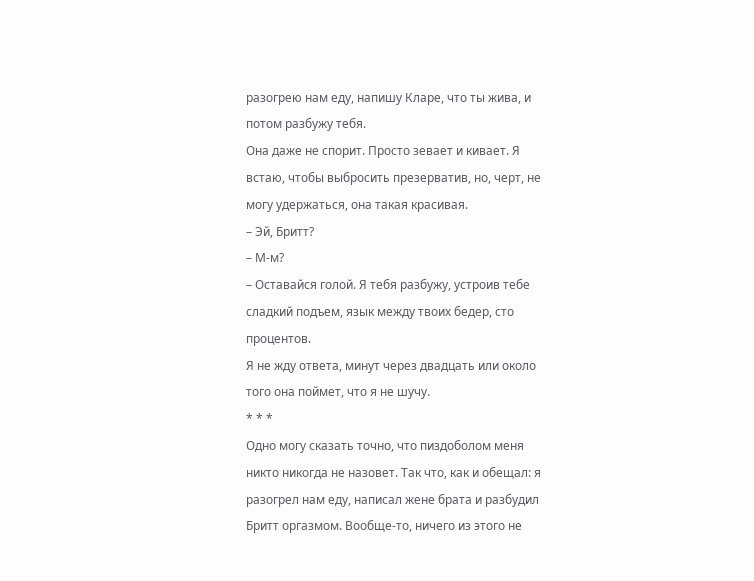разогрею нам еду, напишу Кларе, что ты жива, и потом разбужу тебя.
Она даже не спорит. Просто зевает и кивает. Я встаю, чтобы выбросить презерватив, но, черт, не могу удержаться, она такая красивая.
– Эй, Бритт?
– М-м?
– Оставайся голой. Я тебя разбужу, устроив тебе сладкий подъем, язык между твоих бедер, сто процентов.
Я не жду ответа, минут через двадцать или около того она поймет, что я не шучу.
* * *
Одно могу сказать точно, что пиздоболом меня никто никогда не назовет. Так что, как и обещал: я разогрел нам еду, написал жене брата и разбудил Бритт оргазмом. Вообще-то, ничего из этого не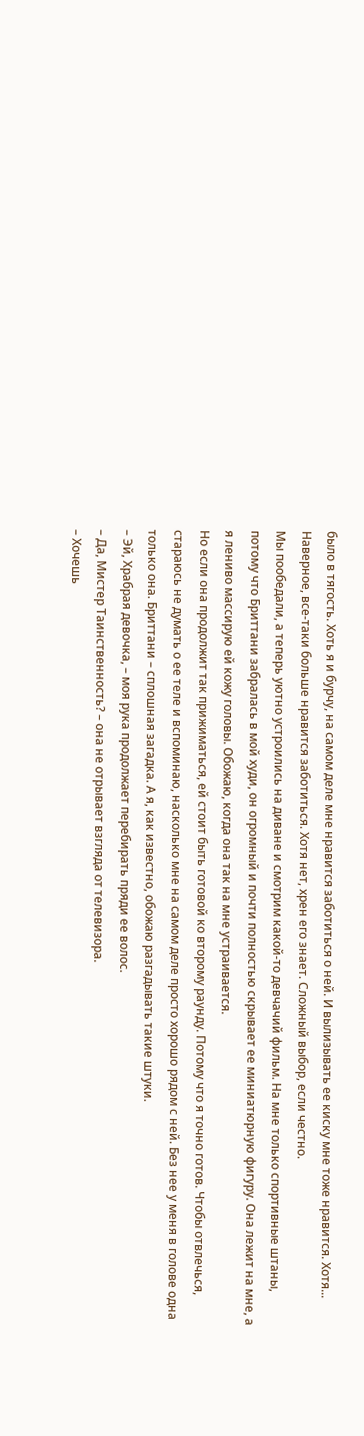было в тягость. Хоть я и бурчу, на самом деле мне нравится заботиться о ней. И вылизывать ее киску мне тоже нравится. Хотя... Наверное, все-таки больше нравится заботиться. Хотя нет, хрен его знает. Сложный выбор, если честно.
Мы пообедали, а теперь уютно устроились на диване и смотрим какой-то девчачий фильм. На мне только спортивные штаны, потому что Бриттани забралась в мой худи, он огромный и почти полностью скрывает ее миниатюрную фигуру. Она лежит на мне, а я лениво массирую ей кожу головы. Обожаю, когда она так на мне устраивается.
Но если она продолжит так прижиматься, ей стоит быть готовой ко второму раунду. Потому что я точно готов. Чтобы отвлечься, стараюсь не думать о ее теле и вспоминаю, насколько мне на самом деле просто хорошо рядом с ней. Без нее у меня в голове одна только она. Бриттани – сплошная загадка. А я, как известно, обожаю разгадывать такие штуки.
– Эй, Храбрая девочка, – моя рука продолжает перебирать пряди ее волос.
– Да, Мистер Таинственность? – она не отрывает взгляда от телевизора.
– Хочешь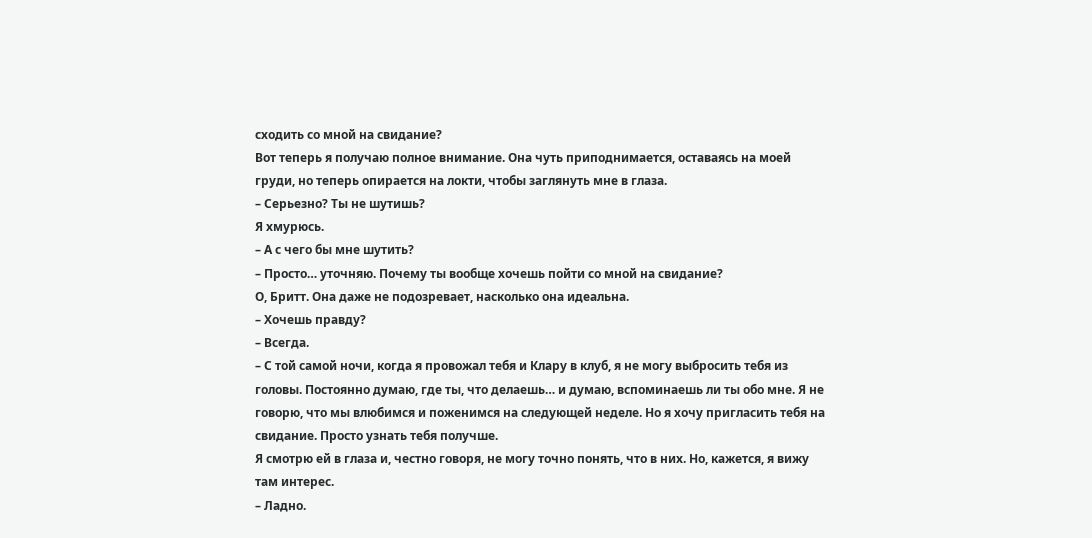сходить со мной на свидание?
Вот теперь я получаю полное внимание. Она чуть приподнимается, оставаясь на моей груди, но теперь опирается на локти, чтобы заглянуть мне в глаза.
– Серьезно? Ты не шутишь?
Я хмурюсь.
– А с чего бы мне шутить?
– Просто… уточняю. Почему ты вообще хочешь пойти со мной на свидание?
О, Бритт. Она даже не подозревает, насколько она идеальна.
– Хочешь правду?
– Всегда.
– С той самой ночи, когда я провожал тебя и Клару в клуб, я не могу выбросить тебя из головы. Постоянно думаю, где ты, что делаешь… и думаю, вспоминаешь ли ты обо мне. Я не говорю, что мы влюбимся и поженимся на следующей неделе. Но я хочу пригласить тебя на свидание. Просто узнать тебя получше.
Я смотрю ей в глаза и, честно говоря, не могу точно понять, что в них. Но, кажется, я вижу там интерес.
– Ладно.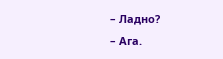– Ладно?
– Ага.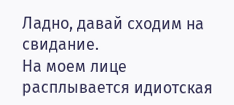Ладно, давай сходим на свидание.
На моем лице расплывается идиотская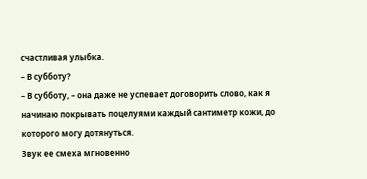счастливая улыбка.
– В субботу?
– В субботу, – она даже не успевает договорить слово, как я начинаю покрывать поцелуями каждый сантиметр кожи, до которого могу дотянуться.
Звук ее смеха мгновенно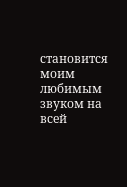становится моим любимым звуком на всей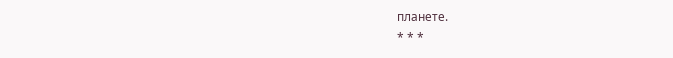планете.
* * *